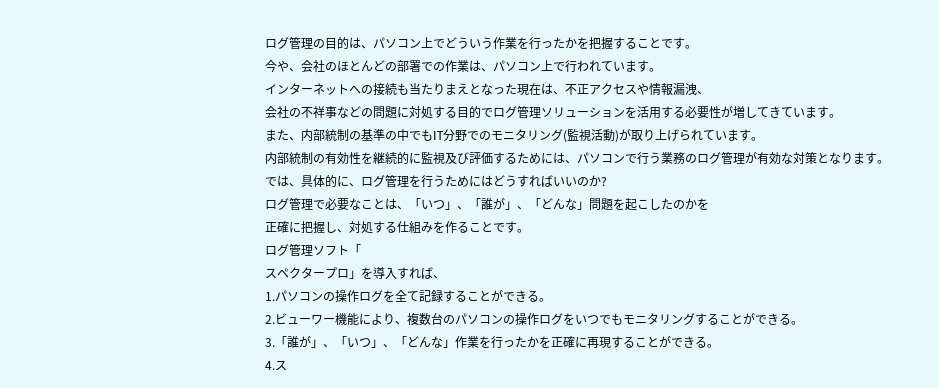ログ管理の目的は、パソコン上でどういう作業を行ったかを把握することです。
今や、会社のほとんどの部署での作業は、パソコン上で行われています。
インターネットへの接続も当たりまえとなった現在は、不正アクセスや情報漏洩、
会社の不祥事などの問題に対処する目的でログ管理ソリューションを活用する必要性が増してきています。
また、内部統制の基準の中でもIT分野でのモニタリング(監視活動)が取り上げられています。
内部統制の有効性を継続的に監視及び評価するためには、パソコンで行う業務のログ管理が有効な対策となります。
では、具体的に、ログ管理を行うためにはどうすればいいのか?
ログ管理で必要なことは、「いつ」、「誰が」、「どんな」問題を起こしたのかを
正確に把握し、対処する仕組みを作ることです。
ログ管理ソフト「
スペクタープロ」を導入すれば、
1.パソコンの操作ログを全て記録することができる。
2.ビューワー機能により、複数台のパソコンの操作ログをいつでもモニタリングすることができる。
3.「誰が」、「いつ」、「どんな」作業を行ったかを正確に再現することができる。
4.ス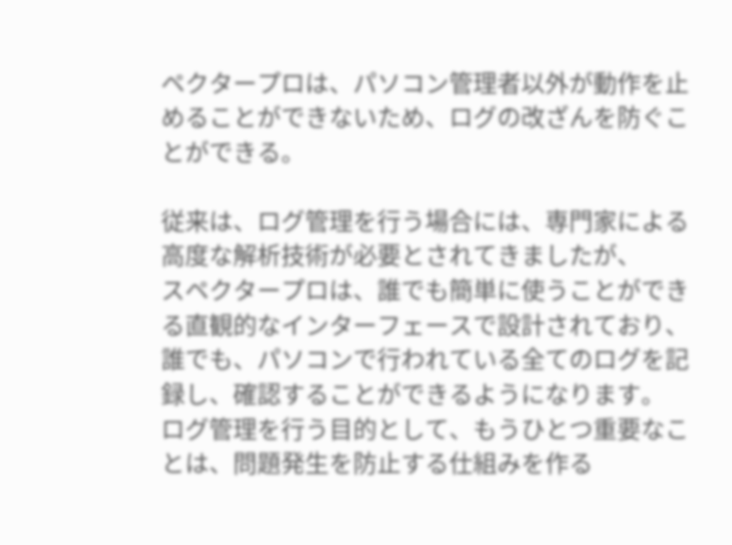ペクタープロは、パソコン管理者以外が動作を止めることができないため、ログの改ざんを防ぐことができる。

従来は、ログ管理を行う場合には、専門家による高度な解析技術が必要とされてきましたが、
スペクタープロは、誰でも簡単に使うことができる直観的なインターフェースで設計されており、誰でも、パソコンで行われている全てのログを記録し、確認することができるようになります。
ログ管理を行う目的として、もうひとつ重要なことは、問題発生を防止する仕組みを作る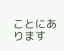ことにあります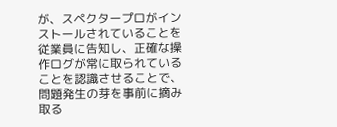が、スペクタープロがインストールされていることを従業員に告知し、正確な操作ログが常に取られていることを認識させることで、問題発生の芽を事前に摘み取る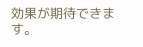効果が期待できます。